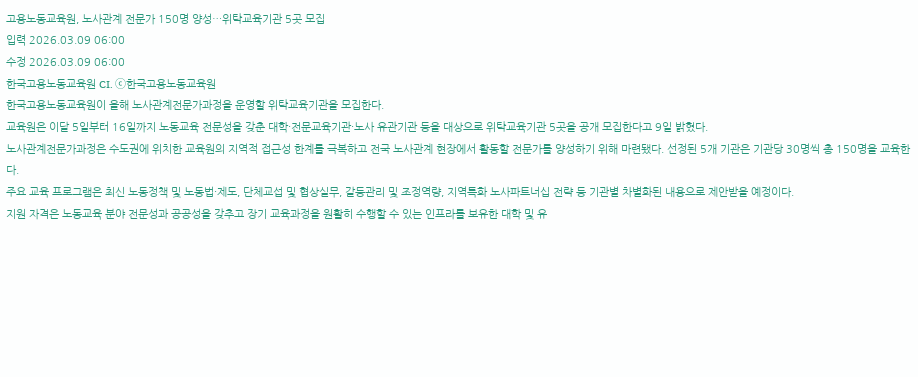고용노동교육원, 노사관계 전문가 150명 양성…위탁교육기관 5곳 모집
입력 2026.03.09 06:00
수정 2026.03.09 06:00
한국고용노동교육원 CI. ⓒ한국고용노동교육원
한국고용노동교육원이 올해 노사관계전문가과정을 운영할 위탁교육기관을 모집한다.
교육원은 이달 5일부터 16일까지 노동교육 전문성을 갖춘 대학·전문교육기관·노사 유관기관 등을 대상으로 위탁교육기관 5곳을 공개 모집한다고 9일 밝혔다.
노사관계전문가과정은 수도권에 위치한 교육원의 지역적 접근성 한계를 극복하고 전국 노사관계 현장에서 활동할 전문가를 양성하기 위해 마련됐다. 선정된 5개 기관은 기관당 30명씩 총 150명을 교육한다.
주요 교육 프로그램은 최신 노동정책 및 노동법·제도, 단체교섭 및 협상실무, 갈등관리 및 조정역량, 지역특화 노사파트너십 전략 등 기관별 차별화된 내용으로 제안받을 예정이다.
지원 자격은 노동교육 분야 전문성과 공공성을 갖추고 장기 교육과정을 원활히 수행할 수 있는 인프라를 보유한 대학 및 유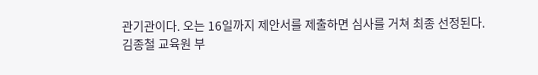관기관이다. 오는 16일까지 제안서를 제출하면 심사를 거쳐 최종 선정된다.
김종철 교육원 부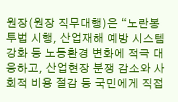원장(원장 직무대행)은 “노란봉투법 시행, 산업재해 예방 시스템 강화 등 노동환경 변화에 적극 대응하고, 산업현장 분쟁 감소와 사회적 비용 절감 등 국민에게 직접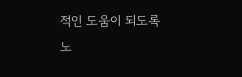적인 도움이 되도록 노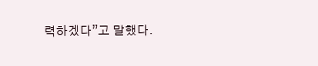력하겠다”고 말했다.